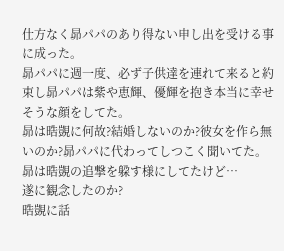仕方なく昴パパのあり得ない申し出を受ける事に成った。
昴パパに週一度、必ず子供達を連れて来ると約束し昴パパは紫や恵輝、優輝を抱き本当に幸せそうな顔をしてた。
昴は晧覬に何故?結婚しないのか?彼女を作ら無いのか?昴パパに代わってしつこく聞いてた。
昴は晧覬の追撃を躱す様にしてたけど…
遂に観念したのか?
晧覬に話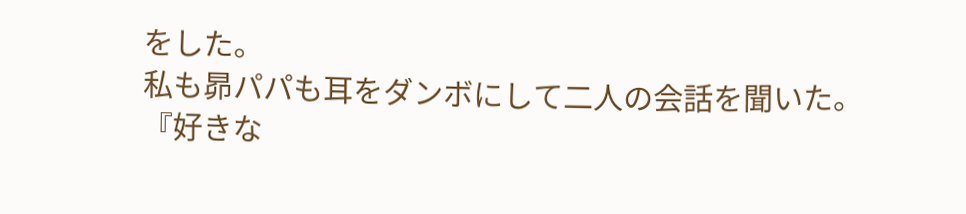をした。
私も昴パパも耳をダンボにして二人の会話を聞いた。
『好きな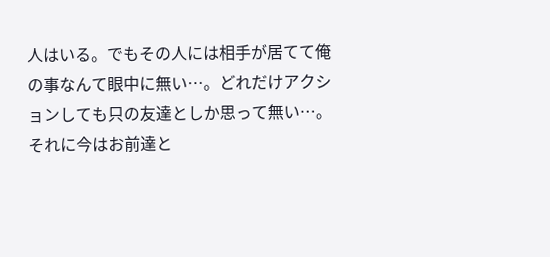人はいる。でもその人には相手が居てて俺の事なんて眼中に無い…。どれだけアクションしても只の友達としか思って無い…。それに今はお前達と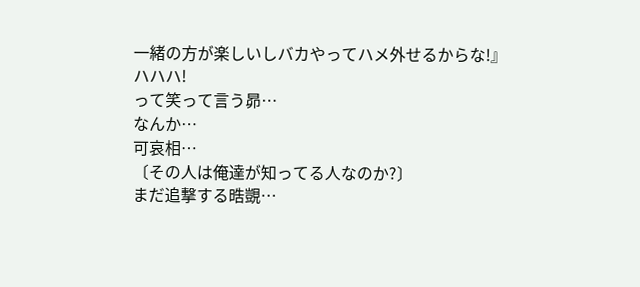一緒の方が楽しいしバカやってハメ外せるからな!』
ハハハ!
って笑って言う昴…
なんか…
可哀相…
〔その人は俺達が知ってる人なのか?〕
まだ追撃する晧覬…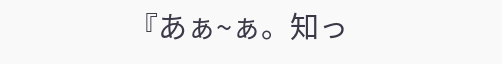『あぁ~ぁ。知っ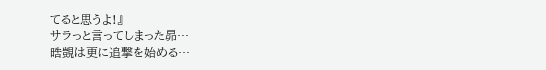てると思うよ!』
サラっと言ってしまった昴…
晧覬は更に追撃を始める…